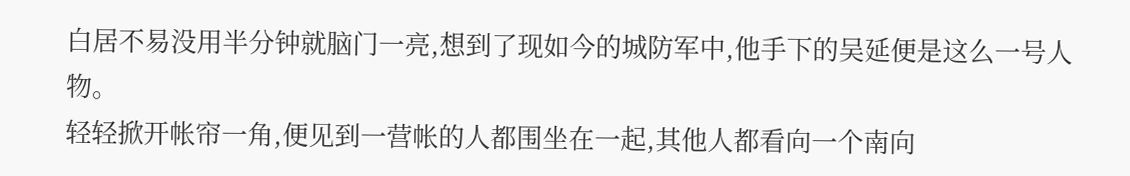白居不易没用半分钟就脑门一亮,想到了现如今的城防军中,他手下的吴延便是这么一号人物。
轻轻掀开帐帘一角,便见到一营帐的人都围坐在一起,其他人都看向一个南向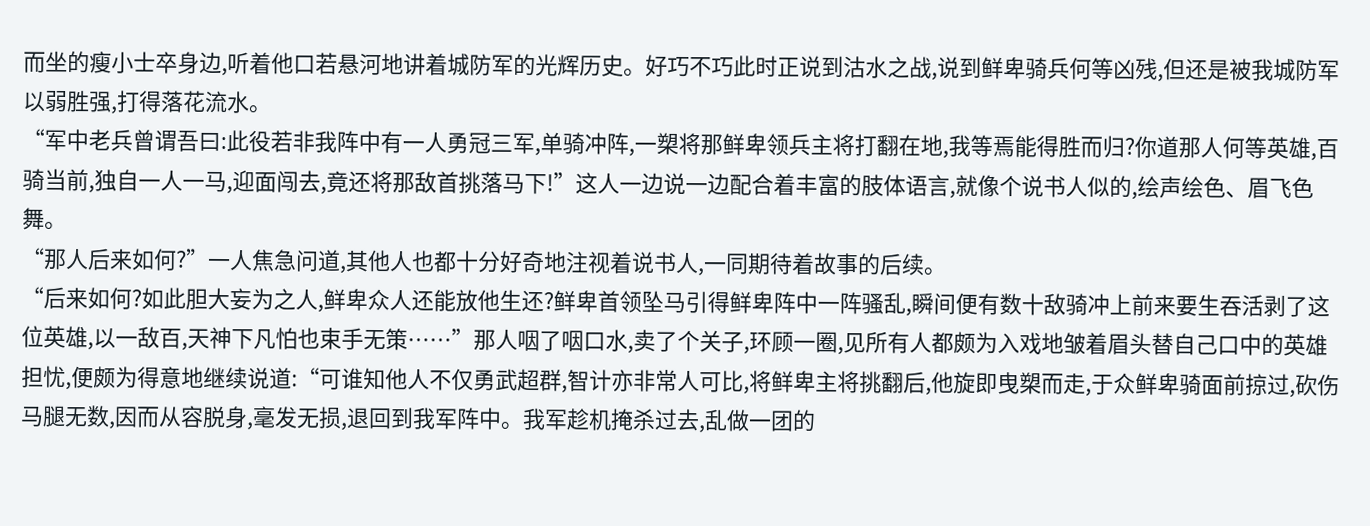而坐的瘦小士卒身边,听着他口若悬河地讲着城防军的光辉历史。好巧不巧此时正说到沽水之战,说到鲜卑骑兵何等凶残,但还是被我城防军以弱胜强,打得落花流水。
“军中老兵曾谓吾曰:此役若非我阵中有一人勇冠三军,单骑冲阵,一槊将那鲜卑领兵主将打翻在地,我等焉能得胜而归?你道那人何等英雄,百骑当前,独自一人一马,迎面闯去,竟还将那敌首挑落马下!”这人一边说一边配合着丰富的肢体语言,就像个说书人似的,绘声绘色、眉飞色舞。
“那人后来如何?”一人焦急问道,其他人也都十分好奇地注视着说书人,一同期待着故事的后续。
“后来如何?如此胆大妄为之人,鲜卑众人还能放他生还?鲜卑首领坠马引得鲜卑阵中一阵骚乱,瞬间便有数十敌骑冲上前来要生吞活剥了这位英雄,以一敌百,天神下凡怕也束手无策……”那人咽了咽口水,卖了个关子,环顾一圈,见所有人都颇为入戏地皱着眉头替自己口中的英雄担忧,便颇为得意地继续说道:“可谁知他人不仅勇武超群,智计亦非常人可比,将鲜卑主将挑翻后,他旋即曳槊而走,于众鲜卑骑面前掠过,砍伤马腿无数,因而从容脱身,毫发无损,退回到我军阵中。我军趁机掩杀过去,乱做一团的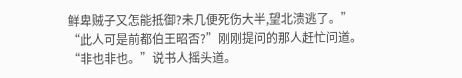鲜卑贼子又怎能抵御?未几便死伤大半,望北溃逃了。”
“此人可是前都伯王昭否?”刚刚提问的那人赶忙问道。
“非也非也。”说书人摇头道。